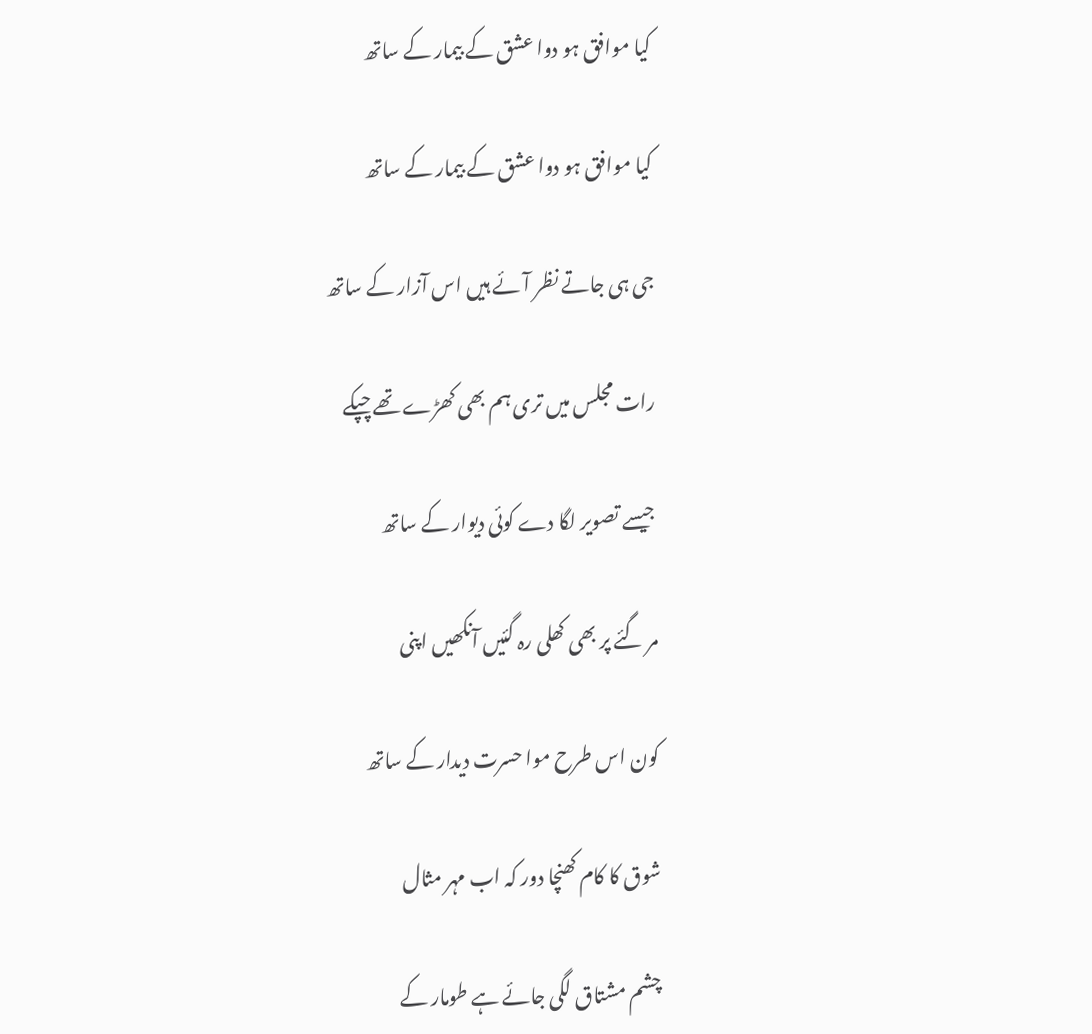کیا موافق ہو دوا عشق کے بیمار کے ساتھ

کیا موافق ہو دوا عشق کے بیمار کے ساتھ

جی ہی جاتے نظر آئے ہیں اس آزار کے ساتھ

رات مجلس میں تری ہم بھی کھڑے تھے چپکے

جیسے تصویر لگا دے کوئی دیوار کے ساتھ

مر گئے پر بھی کھلی رہ گئیں آنکھیں اپنی

کون اس طرح موا حسرت دیدار کے ساتھ

شوق کا کام کھنچا دور کہ اب مہر مثال

چشم مشتاق لگی جائے ہے طومار کے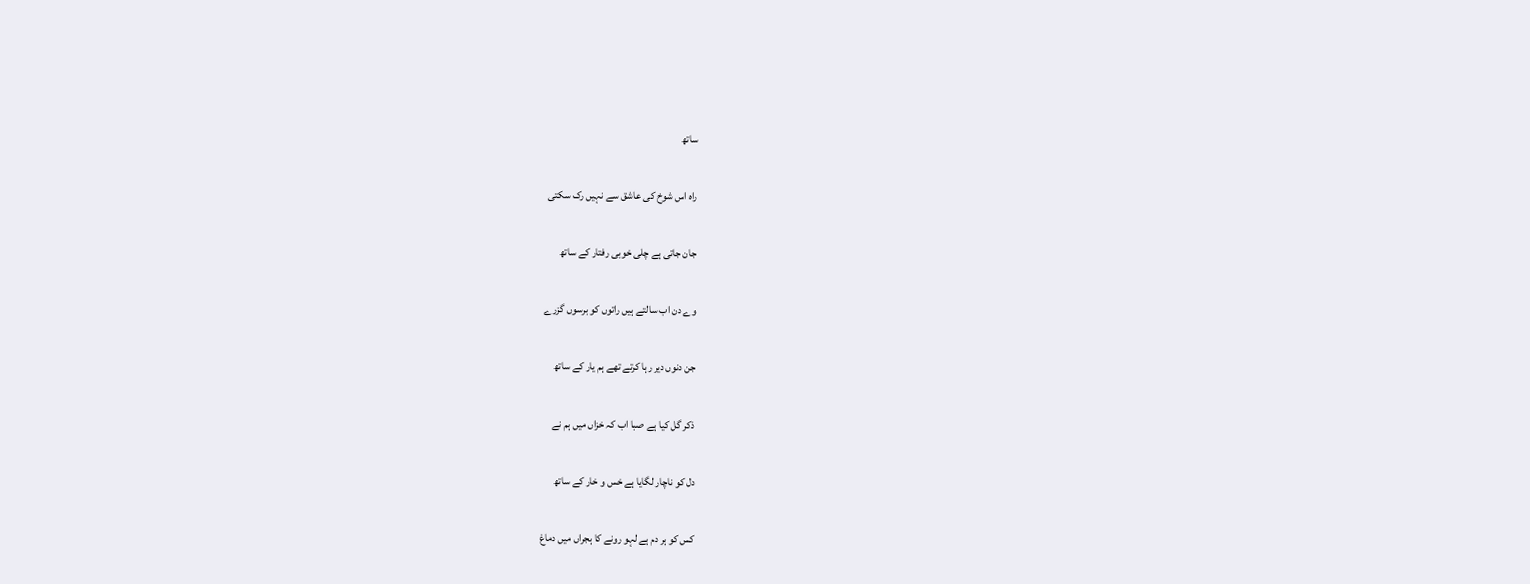ساتھ

راہ اس شوخ کی عاشق سے نہیں رک سکتی

جان جاتی ہے چلی خوبی رفتار کے ساتھ

وے دن اب سالتے ہیں راتوں کو برسوں گزرے

جن دنوں دیر رہا کرتے تھے ہم یار کے ساتھ

ذکر گل کیا ہے صبا اب کہ خزاں میں ہم نے

دل کو ناچار لگایا ہے خس و خار کے ساتھ

کس کو ہر دم ہے لہو رونے کا ہجراں میں دماغ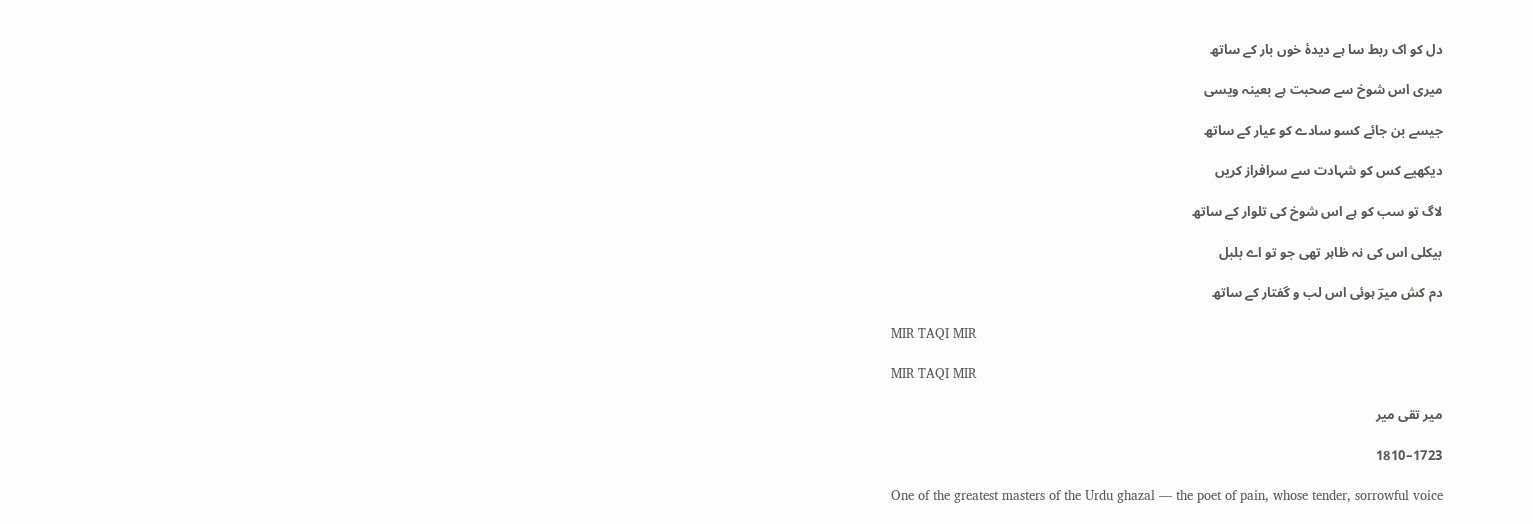دل کو اک ربط سا ہے دیدۂ خوں بار کے ساتھ

میری اس شوخ سے صحبت ہے بعینہ ویسی

جیسے بن جائے کسو سادے کو عیار کے ساتھ

دیکھیے کس کو شہادت سے سرافراز کریں

لاگ تو سب کو ہے اس شوخ کی تلوار کے ساتھ

بیکلی اس کی نہ ظاہر تھی جو تو اے بلبل

دم کش میرؔ ہوئی اس لب و گفتار کے ساتھ

MIR TAQI MIR

MIR TAQI MIR

میر تقی میر

1723–1810

One of the greatest masters of the Urdu ghazal — the poet of pain, whose tender, sorrowful voice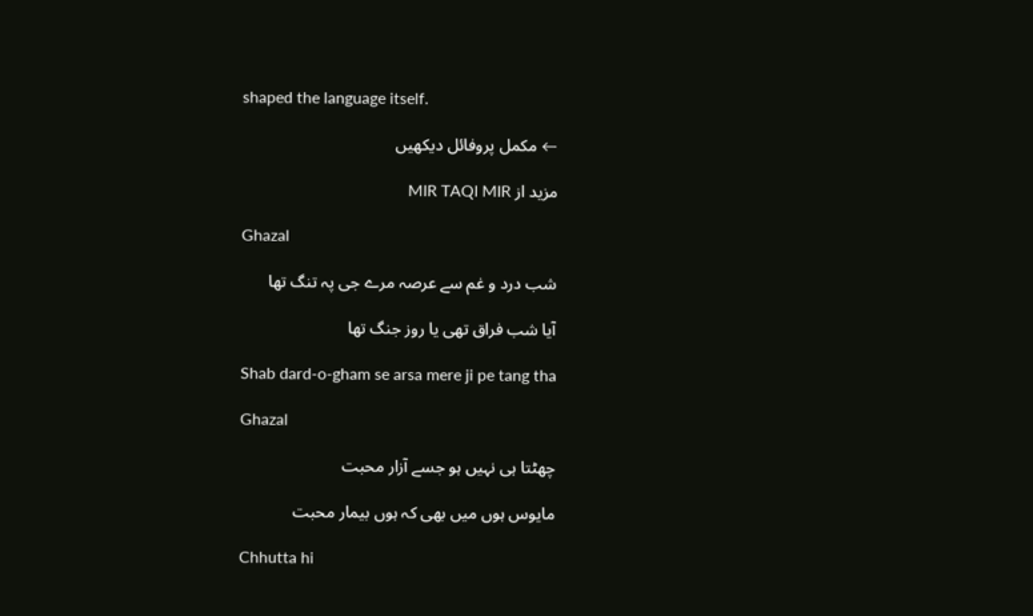shaped the language itself.

← مکمل پروفائل دیکھیں

مزید از MIR TAQI MIR

Ghazal

شب درد و غم سے عرصہ مرے جی پہ تنگ تھا

آیا شب فراق تھی یا روز جنگ تھا

Shab dard-o-gham se arsa mere ji pe tang tha

Ghazal

چھٹتا ہی نہیں ہو جسے آزار محبت

مایوس ہوں میں بھی کہ ہوں بیمار محبت

Chhutta hi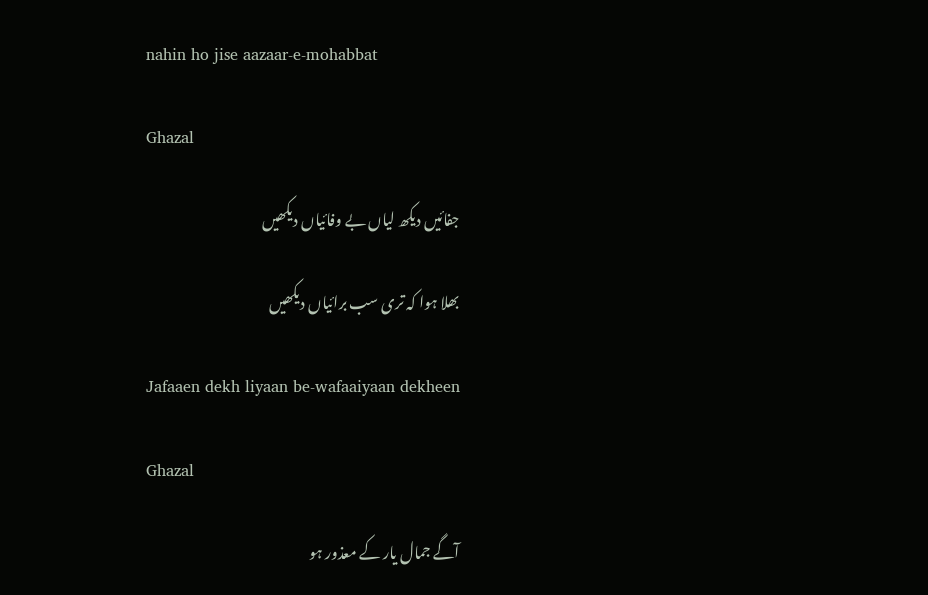nahin ho jise aazaar-e-mohabbat

Ghazal

جفائیں دیکھ لیاں بے وفائیاں دیکھیں

بھلا ہوا کہ تری سب برائیاں دیکھیں

Jafaaen dekh liyaan be-wafaaiyaan dekheen

Ghazal

آگے جمال یار کے معذور ہو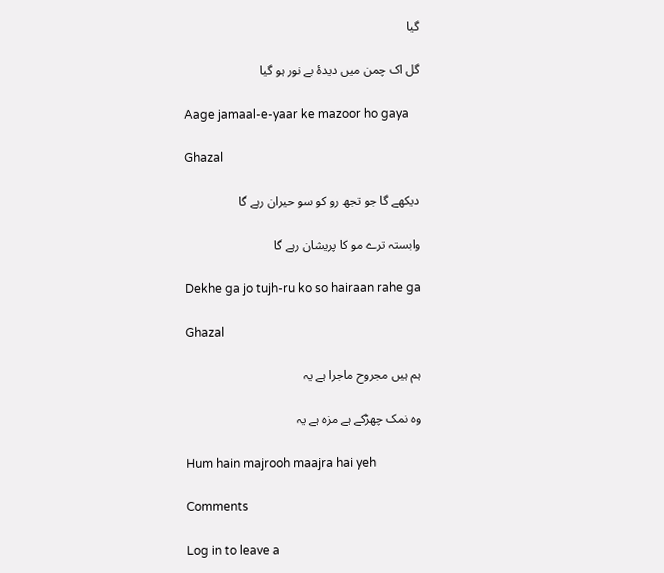گیا

گل اک چمن میں دیدۂ بے نور ہو گیا

Aage jamaal-e-yaar ke mazoor ho gaya

Ghazal

دیکھے گا جو تجھ رو کو سو حیران رہے گا

وابستہ ترے مو کا پریشان رہے گا

Dekhe ga jo tujh-ru ko so hairaan rahe ga

Ghazal

ہم ہیں مجروح ماجرا ہے یہ

وہ نمک چھڑکے ہے مزہ ہے یہ

Hum hain majrooh maajra hai yeh

Comments

Log in to leave a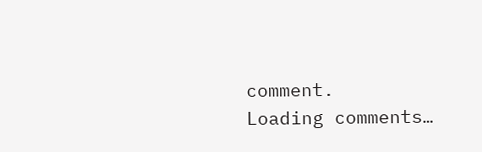comment.
Loading comments…